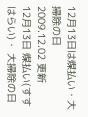12月13日は煤払い・大掃除の日
2009.12.02 更新
12月13日 煤払い(すすはらい)・ 大掃除の日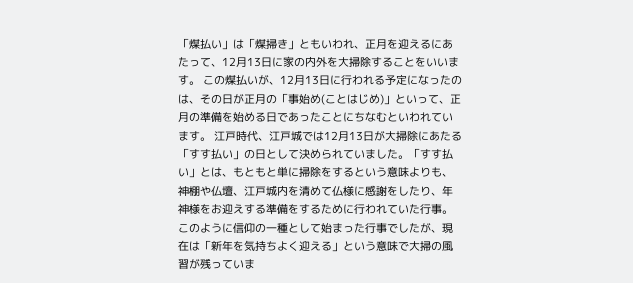「煤払い」は「煤掃き」ともいわれ、正月を迎えるにあたって、12月13日に家の内外を大掃除することをいいます。 この煤払いが、12月13日に行われる予定になったのは、その日が正月の「事始め(ことはじめ)」といって、正月の準備を始める日であったことにちなむといわれています。 江戸時代、江戸城では12月13日が大掃除にあたる「すす払い」の日として決められていました。「すす払い」とは、もともと単に掃除をするという意味よりも、神棚や仏壇、江戸城内を清めて仏様に感謝をしたり、年神様をお迎えする準備をするために行われていた行事。このように信仰の一種として始まった行事でしたが、現在は「新年を気持ちよく迎える」という意味で大掃の風習が残っていま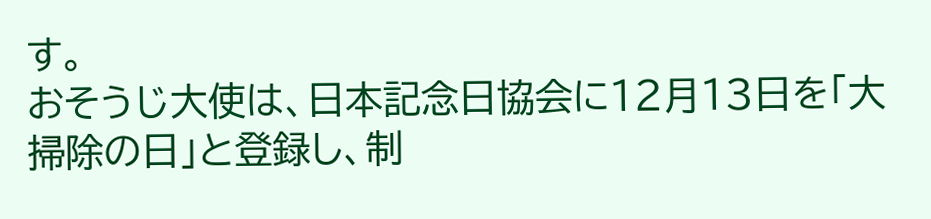す。
おそうじ大使は、日本記念日協会に12月13日を「大掃除の日」と登録し、制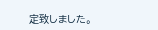定致しました。